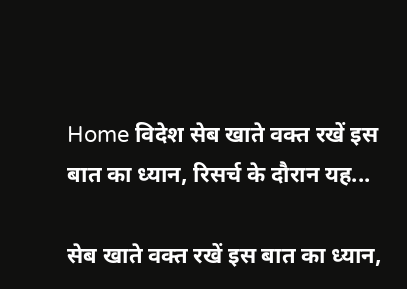Home विदेश सेब खाते वक्‍त रखें इस बात का ध्‍यान, रिसर्च के दौरान यह...

सेब खाते वक्‍त रखें इस बात का ध्‍यान,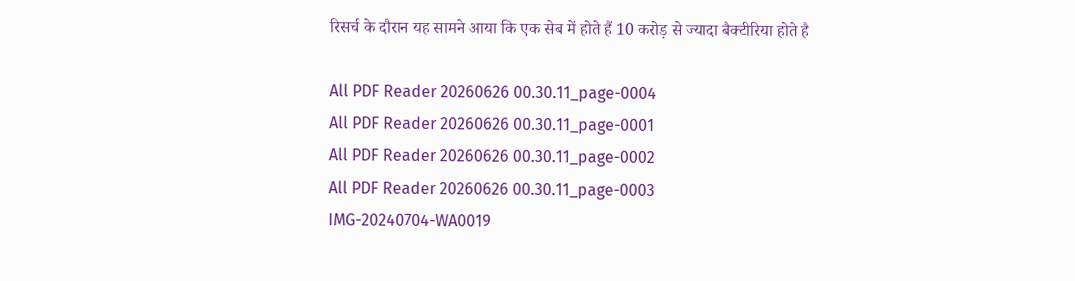रिसर्च के दौरान यह सामने आया कि एक सेब में होते हैं 10 करोड़ से ज्यादा बैक्टीरिया होते है

All PDF Reader 20260626 00.30.11_page-0004
All PDF Reader 20260626 00.30.11_page-0001
All PDF Reader 20260626 00.30.11_page-0002
All PDF Reader 20260626 00.30.11_page-0003
IMG-20240704-WA0019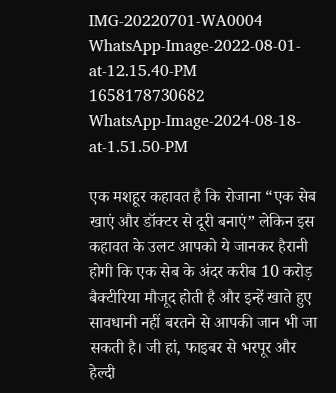IMG-20220701-WA0004
WhatsApp-Image-2022-08-01-at-12.15.40-PM
1658178730682
WhatsApp-Image-2024-08-18-at-1.51.50-PM

एक मशहूर कहावत है कि रोजाना “एक सेब खाएं और डॉक्‍टर से दूरी बनाएं” लेकिन इस कहावत के उलट आपको ये जानकर हैरानी होगी कि एक सेब के अंदर करीब 10 करोड़ बैक्‍टीरिया मौजूद होती है और इन्‍हें खाते हुए सावधानी नहीं बरतने से आपकी जान भी जा सकती है। जी हां, फाइबर से भरपूर और हेल्‍दी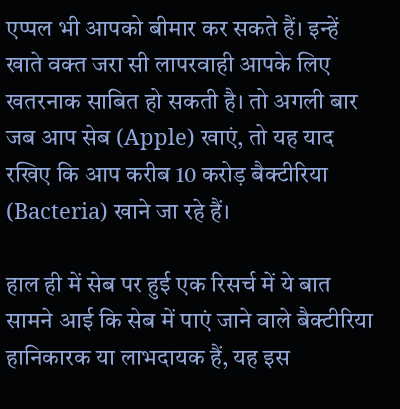एप्‍पल भी आपको बीमार कर सकते हैं। इन्‍हें खाते वक्‍त जरा सी लापरवाही आपके ल‍िए खतरनाक साब‍ित हो सकती है। तो अगली बार जब आप सेब (Apple) खाएं, तो यह याद रखिए कि आप करीब 10 करोड़ बैक्टीरिया (Bacteria) खाने जा रहे हैं।

हाल ही में सेब पर हुई एक रिसर्च में ये बात सामने आई कि सेब में पाएं जाने वाले बैक्टीरिया हानिकारक या लाभदायक हैं, यह इस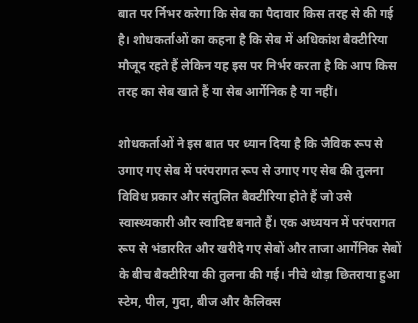बात पर र्निभर करेगा कि सेब का पैदावार किस तरह से की गई है। शोधकर्ताओं का कहना है कि सेब में अधिकांश बैक्टीरिया मौजूद रहते हैं लेकिन यह इस पर निर्भर करता है कि आप किस तरह का सेब खाते हैं या सेब आर्गेनिक है या नहीं।

शोधकर्ताओं ने इस बात पर ध्‍यान द‍िया है कि जैविक रूप से उगाए गए सेब में परंपरागत रूप से उगाए गए सेब की तुलना विविध प्रकार और संतुलित बैक्टीरिया होते हैं जो उसे स्वास्थ्यकारी और स्वादिष्ट बनाते हैं। एक अध्ययन में परंपरागत रूप से भंडाररित और खरीदे गए सेबों और ताजा आर्गेनिक सेबों के बीच बैक्टीरिया की तुलना की गई। नीचे थोड़ा छितराया हुआ स्टेम, पील, गुदा, बीज और कैलिक्स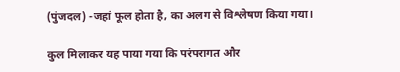(पुंजदल) -जहां फूल होता है, का अलग से विश्लेषण किया गया।

कुल मिलाकर यह पाया गया कि परंपरागत और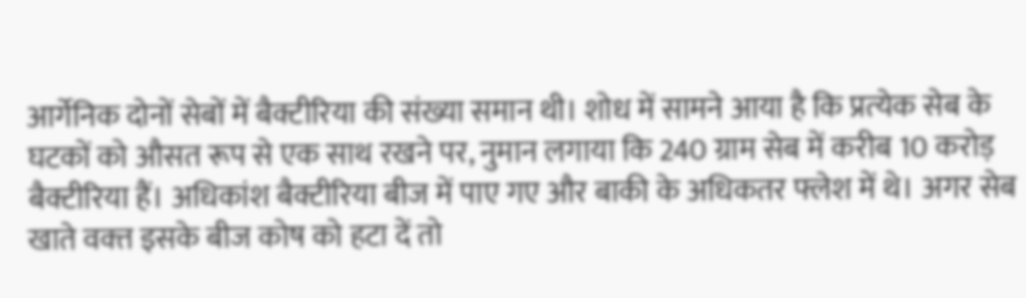आर्गेनिक दोनों सेबों में बैक्टीरिया की संख्या समान थी। शोध में सामने आया है कि प्रत्‍येक सेब के घटकों को औसत रूप से एक साथ रखने पर, नुमान लगाया कि 240 ग्राम सेब में करीब 10 करोड़ बैक्टीरिया हैं। अधिकांश बैक्टीरिया बीज में पाए गए और बाकी के अधिकतर फ्लेश में थे। अगर सेब खाते वक्‍त इसके बीज कोष को हटा दें तो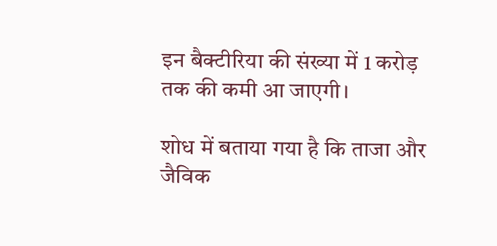इन बैक्टीरिया की संख्या में 1 करोड़ तक की कमी आ जाएगी।

शोध में बताया गया है कि ताजा और जैविक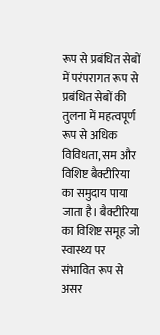रूप से प्रबंधित सेबों में परंपरागत रूप से प्रबंधित सेबों की तुलना में महत्वपूर्ण रूप से अधिक विविधता, सम और विशिष्ट बैक्टीरिया का समुदाय पाया जाता है। बैक्टीरिया का विशिष्ट समूह जो स्वास्थ्य पर संभावित रूप से असर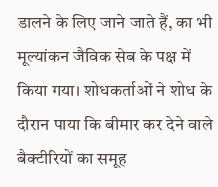डालने के लिए जाने जाते हैं, का भी मूल्यांकन जैविक सेब के पक्ष में किया गया। शोधकर्ताओं ने शोध के दौरान पाया क‍ि बीमार कर देने वाले बैक्टीरियों का समूह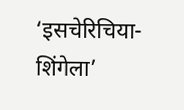‘इसचेरिचिया-शिंगेला’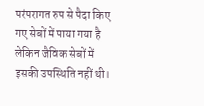परंपरागत रुप से पैदा किए गए सेबों में पाया गया है लेकिन जैविक सेबों में इसकी उपस्थिति नहीं थी।